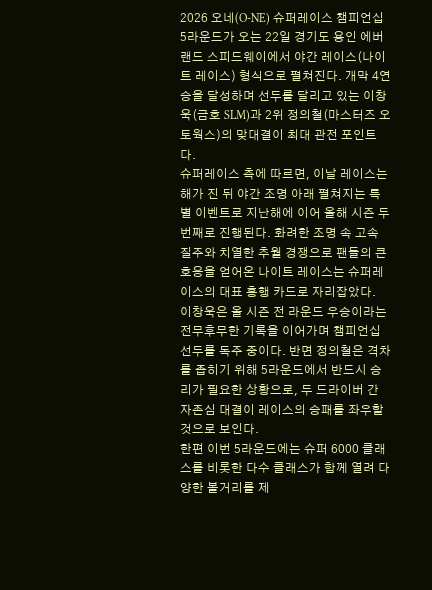2026 오네(O-NE) 슈퍼레이스 챔피언십 5라운드가 오는 22일 경기도 용인 에버랜드 스피드웨이에서 야간 레이스(나이트 레이스) 형식으로 펼쳐진다. 개막 4연승을 달성하며 선두를 달리고 있는 이창욱(금호 SLM)과 2위 정의철(마스터즈 오토웍스)의 맞대결이 최대 관전 포인트다.
슈퍼레이스 측에 따르면, 이날 레이스는 해가 진 뒤 야간 조명 아래 펼쳐지는 특별 이벤트로 지난해에 이어 올해 시즌 두 번째로 진행된다. 화려한 조명 속 고속 질주와 치열한 추월 경쟁으로 팬들의 큰 호응을 얻어온 나이트 레이스는 슈퍼레이스의 대표 흥행 카드로 자리잡았다.
이창욱은 올 시즌 전 라운드 우승이라는 전무후무한 기록을 이어가며 챔피언십 선두를 독주 중이다. 반면 정의철은 격차를 좁히기 위해 5라운드에서 반드시 승리가 필요한 상황으로, 두 드라이버 간 자존심 대결이 레이스의 승패를 좌우할 것으로 보인다.
한편 이번 5라운드에는 슈퍼 6000 클래스를 비롯한 다수 클래스가 함께 열려 다양한 볼거리를 제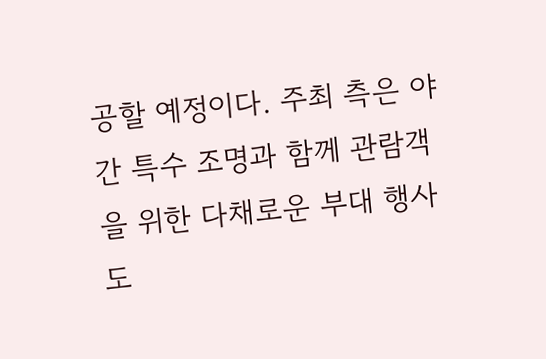공할 예정이다. 주최 측은 야간 특수 조명과 함께 관람객을 위한 다채로운 부대 행사도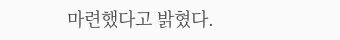마련했다고 밝혔다.